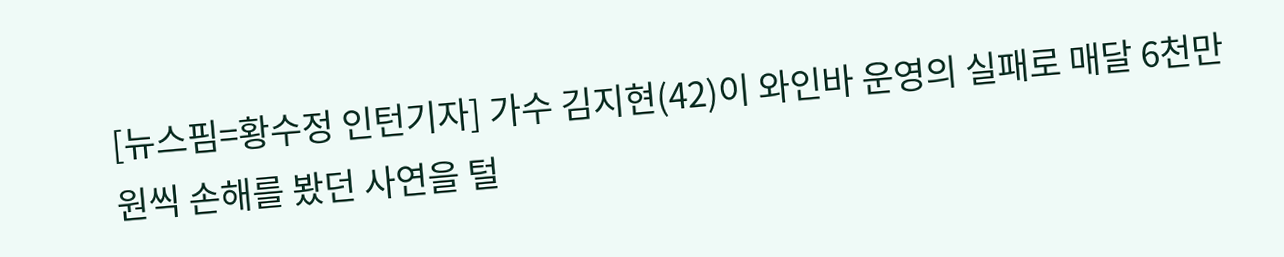[뉴스핌=황수정 인턴기자] 가수 김지현(42)이 와인바 운영의 실패로 매달 6천만 원씩 손해를 봤던 사연을 털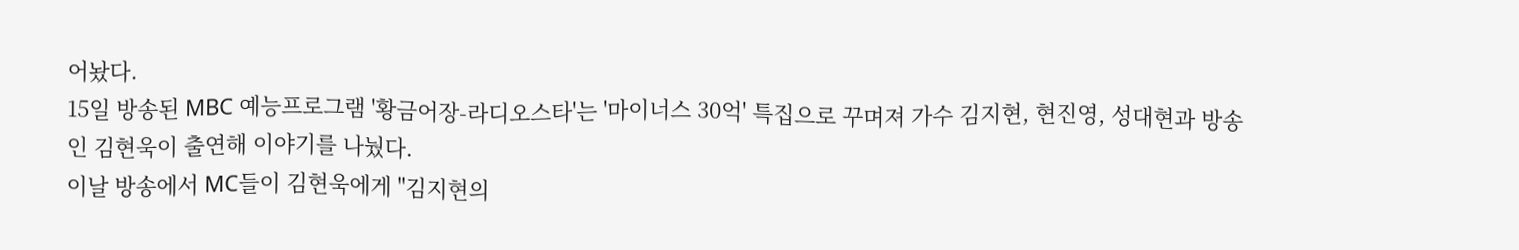어놨다.
15일 방송된 MBC 예능프로그램 '황금어장-라디오스타'는 '마이너스 30억' 특집으로 꾸며져 가수 김지현, 현진영, 성대현과 방송인 김현욱이 출연해 이야기를 나눴다.
이날 방송에서 MC들이 김현욱에게 "김지현의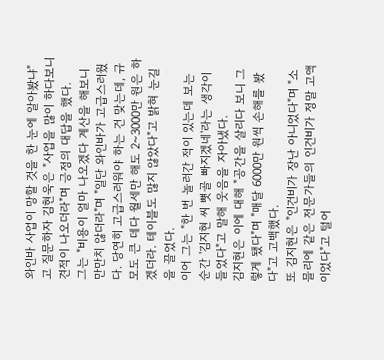와인바 사업이 망할 것을 한 눈에 알아봤냐"고 질문하자 김현욱은 "사업을 많이 하다보니 견적이 나오더라"며 긍정의 대답을 했다.
그는 "비용이 얼마 나오겠다 계산을 해보니 만만치 않더라"며 "일단 와인바가 고급스러웠다. 당연히 고급스러워야 하는 건 맞는데, 규모도 큰 데다 월세만 해도 2~3000만 원은 하겠더라. 테이블도 많지 않았다"고 밝혀 눈길을 끌었다.
이어 그는 "한 번 놀러간 적이 있는데 보는 순간 '김지현 씨 뼛골 빠지겠네'라는 생각이 들었다"고 말해 웃음을 자아냈다.
김지현은 이에 대해 "공간을 살리다 보니 그렇게 됐다"며 "매달 6000만 원씩 손해를 봤다"고 고백했다.
또 김지현은 "인건비가 장난 아니었다"며 "소믈리에 같은 전문가들의 인건비가 정말 고액이었다"고 털어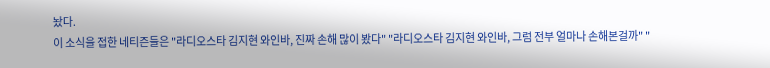놨다.
이 소식을 접한 네티즌들은 "라디오스타 김지현 와인바, 진짜 손해 많이 봤다" "라디오스타 김지현 와인바, 그럼 전부 얼마나 손해본걸까" "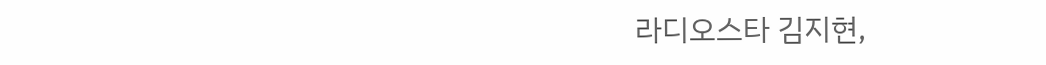라디오스타 김지현,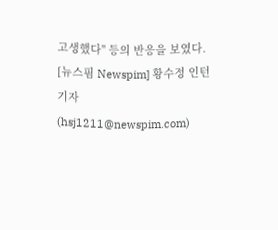고생했다" 등의 반응을 보였다.
[뉴스핌 Newspim] 황수정 인턴기자(hsj1211@newspim.com)